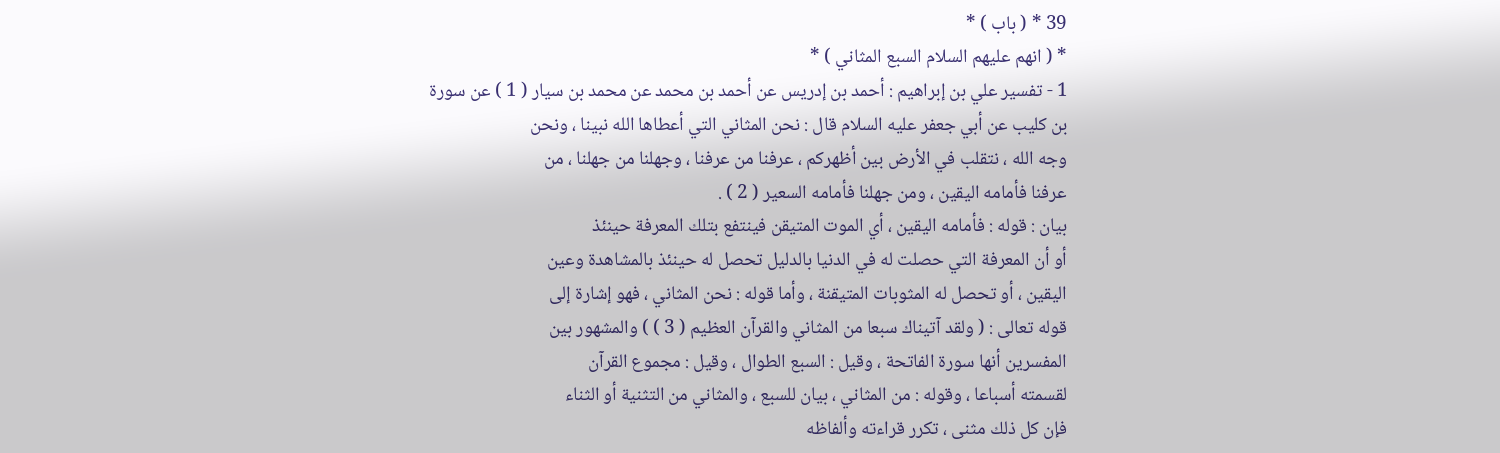39 * ( باب ) *
* ( انهم عليهم السلام السبع المثاني ) *
1 - تفسير علي بن إبراهيم : أحمد بن إدريس عن أحمد بن محمد عن محمد بن سيار ( 1 ) عن سورة
بن كليب عن أبي جعفر عليه السلام قال : نحن المثاني التي أعطاها الله نبينا ، ونحن
وجه الله ، نتقلب في الأرض بين أظهركم ، عرفنا من عرفنا ، وجهلنا من جهلنا ، من
عرفنا فأمامه اليقين ، ومن جهلنا فأمامه السعير ( 2 ) .
بيان : قوله : فأمامه اليقين ، أي الموت المتيقن فينتفع بتلك المعرفة حينئذ
أو أن المعرفة التي حصلت له في الدنيا بالدليل تحصل له حينئذ بالمشاهدة وعين
اليقين ، أو تحصل له المثوبات المتيقنة ، وأما قوله : نحن المثاني ، فهو إشارة إلى
قوله تعالى : ( ولقد آتيناك سبعا من المثاني والقرآن العظيم ( 3 ) ) والمشهور بين
المفسرين أنها سورة الفاتحة ، وقيل : السبع الطوال ، وقيل : مجموع القرآن
لقسمته أسباعا ، وقوله : من المثاني ، بيان للسبع ، والمثاني من التثنية أو الثناء
فإن كل ذلك مثنى ، تكرر قراءته وألفاظه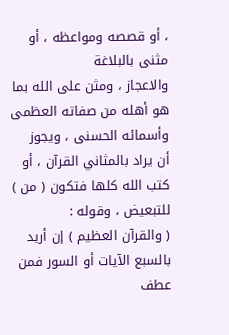، أو قصصه ومواعظه ، أو مثنى بالبلاغة
والاعجاز ، ومثن على الله بما هو أهله من صفاته العظمى وأسمائه الحسنى ، ويجوز
أن يراد بالمثاني القرآن ، أو كتب الله كلها فتكون ( من ) للتبعيض ، وقوله :
( والقرآن العظيم ) إن أريد بالسبع الآيات أو السور فمن عطف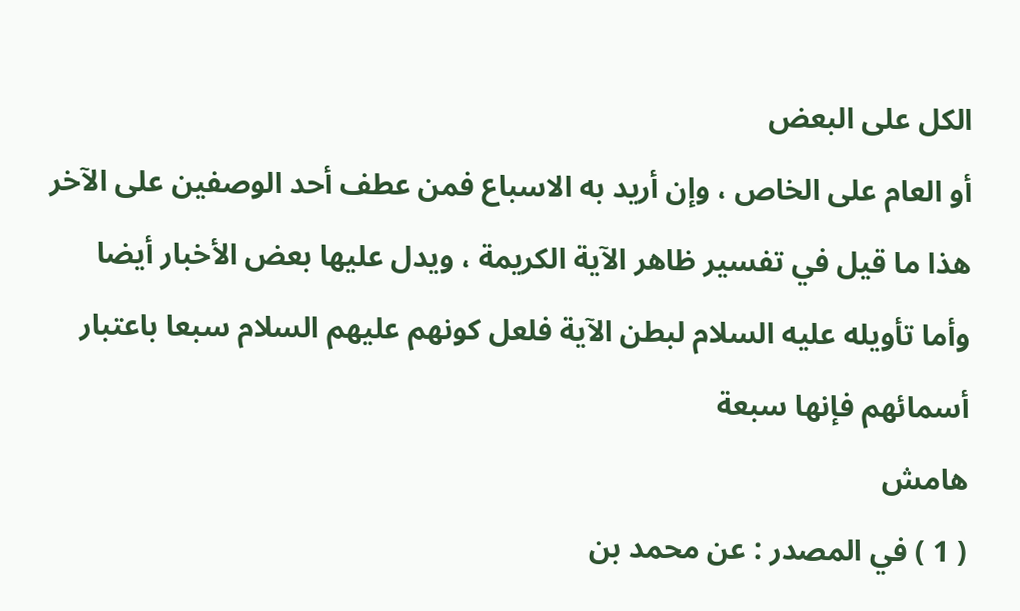الكل على البعض
أو العام على الخاص ، وإن أريد به الاسباع فمن عطف أحد الوصفين على الآخر
هذا ما قيل في تفسير ظاهر الآية الكريمة ، ويدل عليها بعض الأخبار أيضا
وأما تأويله عليه السلام لبطن الآية فلعل كونهم عليهم السلام سبعا باعتبار أسمائهم فإنها سبعة
هامش
( 1 ) في المصدر : عن محمد بن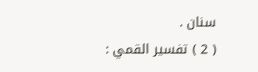سنان .
( 2 ) تفسير القمي :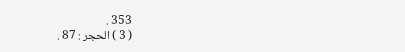353 .
( 3 ) الحجر : 87 .